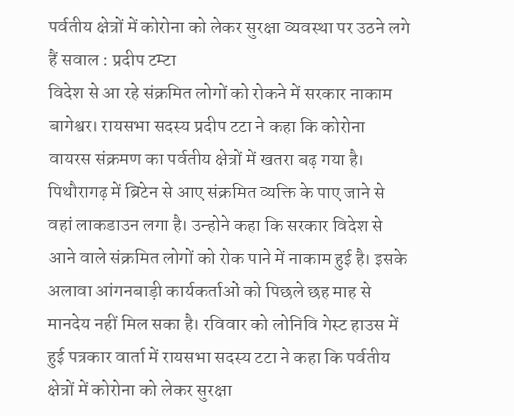पर्वतीय क्षेत्रों में कोरोना को लेकर सुरक्षा व्यवस्था पर उठने लगे हैं सवाल : प्रदीप टम्टा
विदेश से आ रहे संक्रमित लोगों को रोकने में सरकार नाकाम
बागेश्वर। रायसभा सदस्य प्रदीप टटा ने कहा कि कोरोना वायरस संक्रमण का पर्वतीय क्षेत्रों में खतरा बढ़ गया है। पिथौरागढ़ में ब्रिटेन से आए संक्रमित व्यक्ति के पाए जाने से वहां लाकडाउन लगा है। उन्होने कहा कि सरकार विदेश से आने वाले संक्रमित लोगों को रोक पाने में नाकाम हुई है। इसके अलावा आंगनबाड़ी कार्यकर्ताओं को पिछले छह माह से मानदेय नहीं मिल सका है। रविवार को लोनिवि गेस्ट हाउस में हुई पत्रकार वार्ता में रायसभा सदस्य टटा ने कहा कि पर्वतीय क्षेत्रों में कोरोना को लेकर सुरक्षा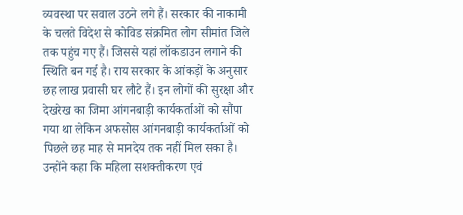व्यवस्था पर सवाल उठने लगे हैं। सरकार की नाकामी के चलते विदेश से कोविड संक्रमित लोग सीमांत जिले तक पहुंच गए हैं। जिससे यहां लॉकडाउन लगाने की स्थिति बन गई है। राय सरकार के आंकड़ों के अनुसार छह लाख प्रवासी घर लौटे हैं। इन लोगों की सुरक्षा और देखरेख का जिमा आंगनबाड़ी कार्यकर्ताओं को सौंपा गया था लेकिन अफसोस आंगनबाड़ी कार्यकर्ताओं को पिछले छह माह से मानदेय तक नहीं मिल सका है। उन्होंने कहा कि महिला सशक्तीकरण एवं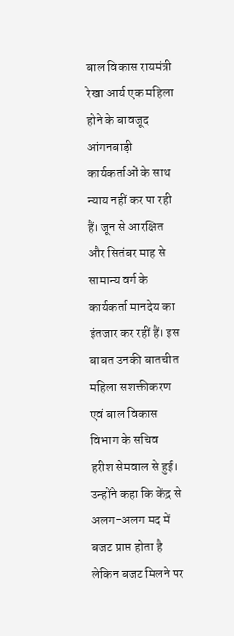बाल विकास रायमंत्री रेखा आर्य एक महिला होने के बावजूद आंगनबाड़ी कार्यकर्ताओं के साथ न्याय नहीं कर पा रही हैं। जून से आरक्षित और सितंबर माह से सामान्य वर्ग के कार्यकर्ता मानदेय का इंतजार कर रहीं हैं। इस बाबत उनकी बातचीत महिला सशक्तीकरण एवं बाल विकास विभाग के सचिव हरीश सेमवाल से हुई। उन्होंने कहा कि केंद्र से अलग-अलग मद में बजट प्राप्त होता है लेकिन बजट मिलने पर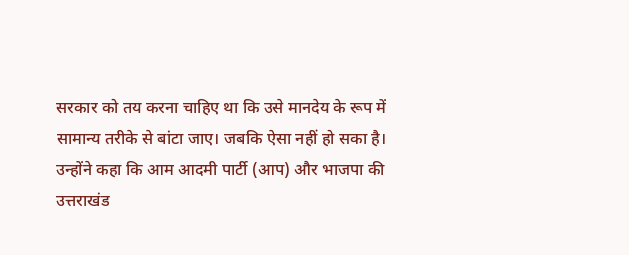सरकार को तय करना चाहिए था कि उसे मानदेय के रूप में सामान्य तरीके से बांटा जाए। जबकि ऐसा नहीं हो सका है। उन्होंने कहा कि आम आदमी पार्टी (आप) और भाजपा की उत्तराखंड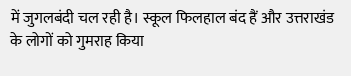में जुगलबंदी चल रही है। स्कूल फिलहाल बंद हैं और उत्तराखंड के लोगों को गुमराह किया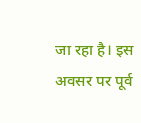जा रहा है। इस अवसर पर पूर्व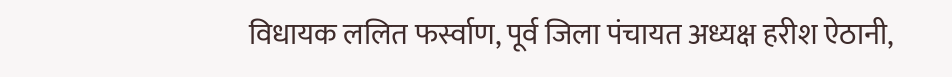विधायक ललित फर्स्वाण, पूर्व जिला पंचायत अध्यक्ष हरीश ऐठानी,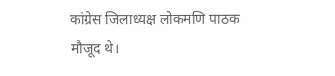कांग्रेस जिलाध्यक्ष लोकमणि पाठक मौजूद थे।